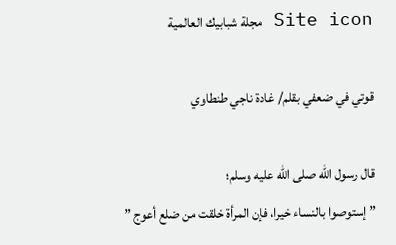Site icon مجلة شبابيك العالمية

قوتي في ضعفي بقلم/ غادة ناجي طنطاوي

قال رسول الله صلى الله عليه وسلم؛
” إستوصوا بالنساء خيرا، فإن المرأة خلقت من ضلع أعوج ”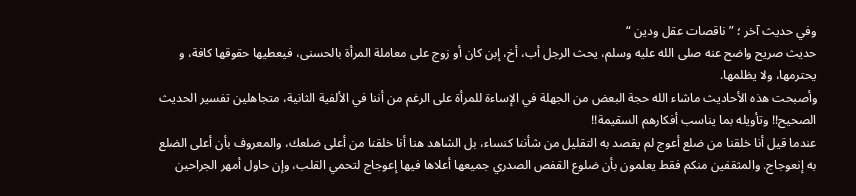وفي حديث آخر ؛ ” ناقصات عقل ودين “
حديث صريح واضح عنه صلى الله عليه وسلم، يحث الرجل أب، أخ، إبن كان أو زوج على معاملة المرأة بالحسنى، فيعطيها حقوقها كافة، و يحترمها، ولا يظلمها.
وأصبحت هذه الأحاديث ماشاء الله حجة البعض من الجهلة في الإساءة للمرأة على الرغم من أننا في الألفية الثانية، متجاهلين تفسير الحديث الصحيح!! وتأويله بما يناسب أفكارهم السقيمة!!
عندما قيل أنا خلقنا من ضلع أعوج لم يقصد به التقليل من شأننا كنساء، بل الشاهد هنا أنا خلقنا من أعلى ضلعك، والمعروف بأن أعلى الضلع به إنعوجاج. والمثقفين منكم فقط يعلمون بأن ضلوع القفص الصدري جميعها أعلاها فيها إعوجاج لتحمي القلب، وإن حاول أمهر الجراحين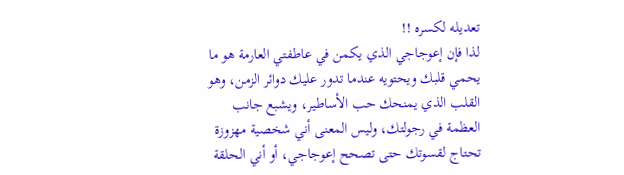تعديله لكسره !!
لذا فإن إعوجاجي الذي يكمن في عاطفتي العارمة هو ما يحمي قلبك ويحتويه عندما تدور عليك دوائر الزمن، وهو القلب الذي يمنحك حب الأساطير، ويشبع جانب العظمة في رجولتك، وليس المعنى أني شخصية مهزوزة تحتاج لقسوتك حتى تصحح إعوجاجي، أو أني الحلقة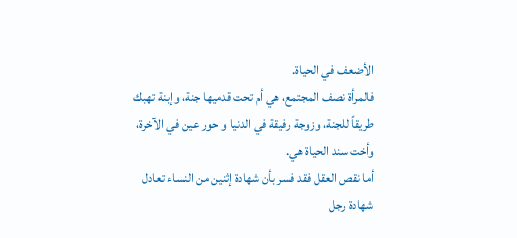الأضعف في الحياة.
فالمرأة نصف المجتمع، هي أم تحت قدميها جنة، وإبنة تهبك طريقاً للجنة، وزوجة رفيقة في الدنيا و حور عين في الآخرة، وأخت سند الحياة هي.
أما نقص العقل فقد فسر بأن شهادة إثنين من النساء تعادل شهادة رجل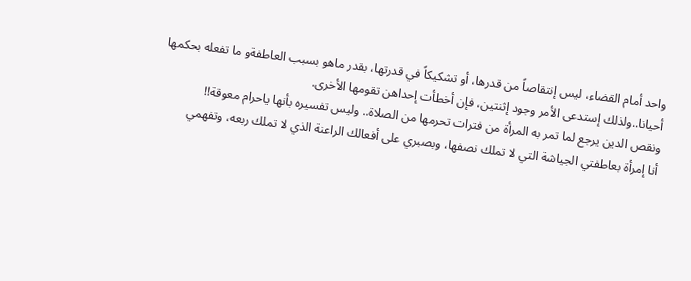واحد أمام القضاء، ليس إنتقاصاً من قدرها، أو تشكيكاً في قدرتها، بقدر ماهو بسبب العاطفةو ما تفعله بحكمها أحيانا..ولذلك إستدعى الأمر وجود إثنتين، فإن أخطأت إحداهن تقومها الأخرى.
ونقص الدين يرجع لما تمر به المرأة من فترات تحرمها من الصلاة.. وليس تفسيره بأنها ياحرام معوقة!!
أنا إمرأة بعاطفتي الجياشة التي لا تملك نصفها، وبصبري على أفعالك الراعنة الذي لا تملك ربعه، وتفهمي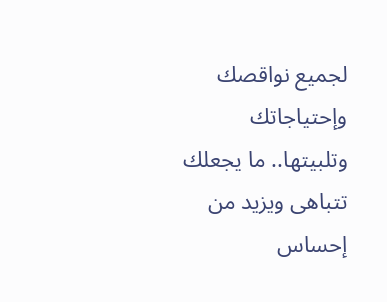لجميع نواقصك وإحتياجاتك وتلبيتها.. ما يجعلك تتباهى ويزيد من إحساس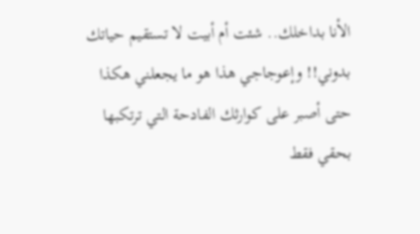الأنا بداخلك.. شئت أم أبيت لا تستقيم حياتك بدوني!! وإعوجاجي هذا هو ما يجعلني هكذا حتى أصبر على كوارثك الفادحة التي ترتكبها بحقي فقط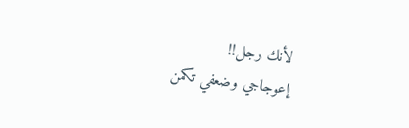لأنك رجل!!
إعوجاجي وضعفي تكمن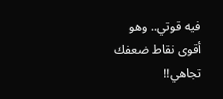فيه قوتي.. وهو أقوى نقاط ضعفك تجاهي!!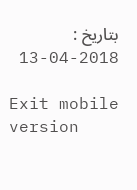بتاريخ : 2018-04-13

Exit mobile version